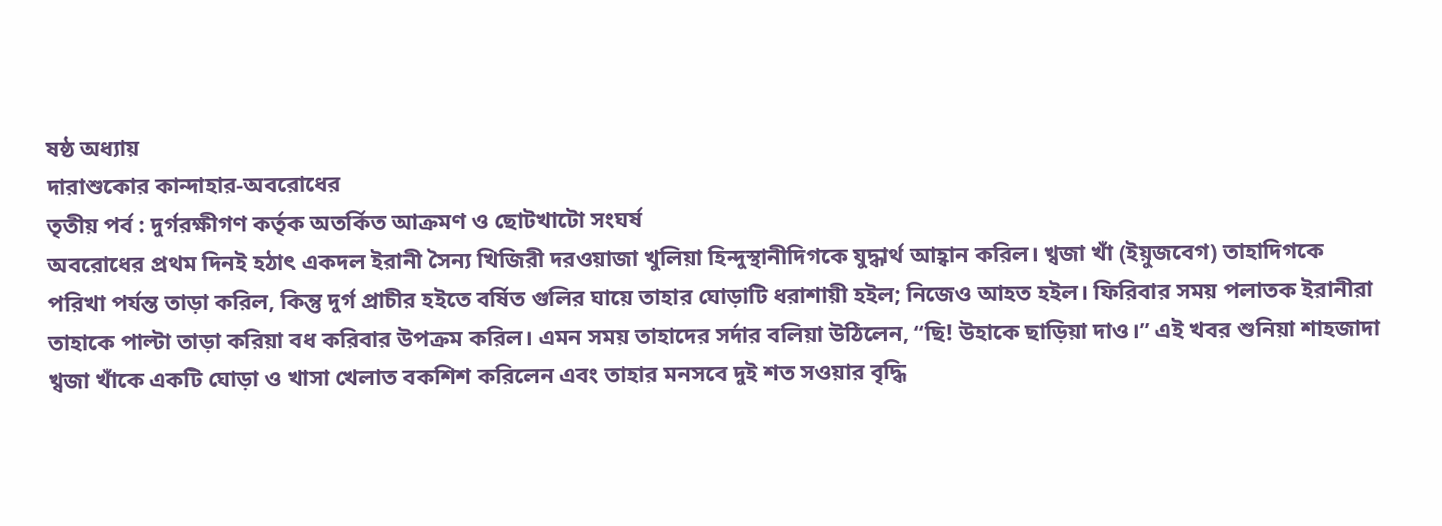ষষ্ঠ অধ্যায়
দারাশুকোর কান্দাহার-অবরোধের
তৃতীয় পর্ব : দুর্গরক্ষীগণ কর্তৃক অতর্কিত আক্রমণ ও ছোটখাটো সংঘর্ষ
অবরোধের প্রথম দিনই হঠাৎ একদল ইরানী সৈন্য খিজিরী দরওয়াজা খুলিয়া হিন্দুস্থানীদিগকে যুদ্ধার্থ আহ্বান করিল। খ্বজা খাঁ (ইয়ুজবেগ) তাহাদিগকে পরিখা পর্যন্ত তাড়া করিল, কিন্তু দুর্গ প্রাচীর হইতে বর্ষিত গুলির ঘায়ে তাহার ঘোড়াটি ধরাশায়ী হইল; নিজেও আহত হইল। ফিরিবার সময় পলাতক ইরানীরা তাহাকে পাল্টা তাড়া করিয়া বধ করিবার উপক্রম করিল। এমন সময় তাহাদের সর্দার বলিয়া উঠিলেন, “ছি! উহাকে ছাড়িয়া দাও।” এই খবর শুনিয়া শাহজাদা খ্বজা খাঁকে একটি ঘোড়া ও খাসা খেলাত বকশিশ করিলেন এবং তাহার মনসবে দুই শত সওয়ার বৃদ্ধি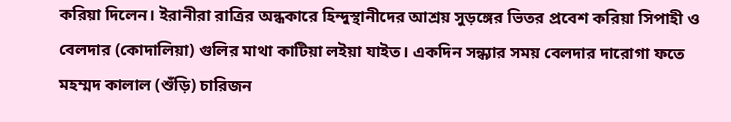করিয়া দিলেন। ইরানীরা রাত্রির অন্ধকারে হিন্দুস্থানীদের আশ্রয় সুড়ঙ্গের ভিতর প্রবেশ করিয়া সিপাহী ও বেলদার (কোদালিয়া) গুলির মাথা কাটিয়া লইয়া যাইত। একদিন সন্ধ্যার সময় বেলদার দারোগা ফতে মহম্মদ কালাল (শুঁড়ি) চারিজন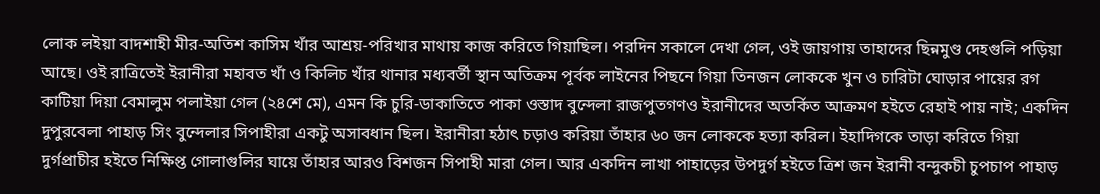লোক লইয়া বাদশাহী মীর-অতিশ কাসিম খাঁর আশ্রয়-পরিখার মাথায় কাজ করিতে গিয়াছিল। পরদিন সকালে দেখা গেল, ওই জায়গায় তাহাদের ছিন্নমুণ্ড দেহগুলি পড়িয়া আছে। ওই রাত্রিতেই ইরানীরা মহাবত খাঁ ও কিলিচ খাঁর থানার মধ্যবর্তী স্থান অতিক্রম পূর্বক লাইনের পিছনে গিয়া তিনজন লোককে খুন ও চারিটা ঘোড়ার পায়ের রগ কাটিয়া দিয়া বেমালুম পলাইয়া গেল (২৪শে মে), এমন কি চুরি-ডাকাতিতে পাকা ওস্তাদ বুন্দেলা রাজপুতগণও ইরানীদের অতর্কিত আক্রমণ হইতে রেহাই পায় নাই; একদিন দুপুরবেলা পাহাড় সিং বুন্দেলার সিপাহীরা একটু অসাবধান ছিল। ইরানীরা হঠাৎ চড়াও করিয়া তাঁহার ৬০ জন লোককে হত্যা করিল। ইহাদিগকে তাড়া করিতে গিয়া দুর্গপ্রাচীর হইতে নিক্ষিপ্ত গোলাগুলির ঘায়ে তাঁহার আরও বিশজন সিপাহী মারা গেল। আর একদিন লাখা পাহাড়ের উপদুর্গ হইতে ত্রিশ জন ইরানী বন্দুকচী চুপচাপ পাহাড়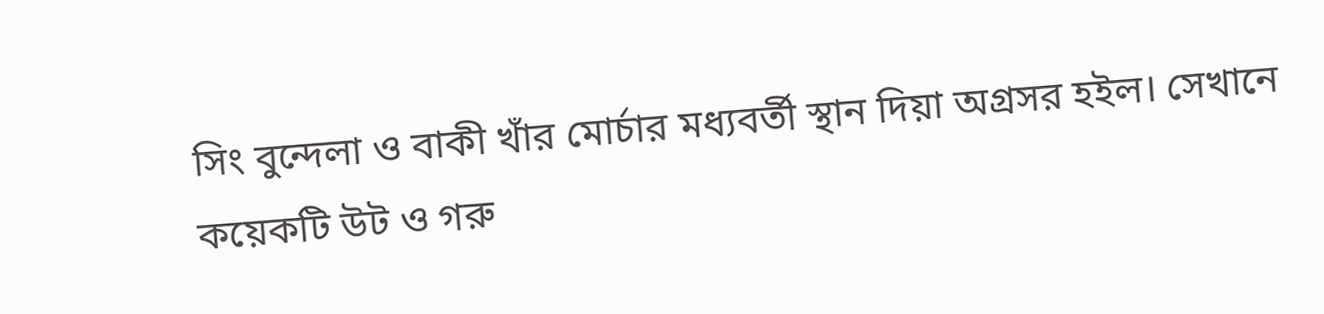সিং বুন্দেলা ও বাকী খাঁর মোর্চার মধ্যবর্তী স্থান দিয়া অগ্রসর হইল। সেখানে কয়েকটি উট ও গরু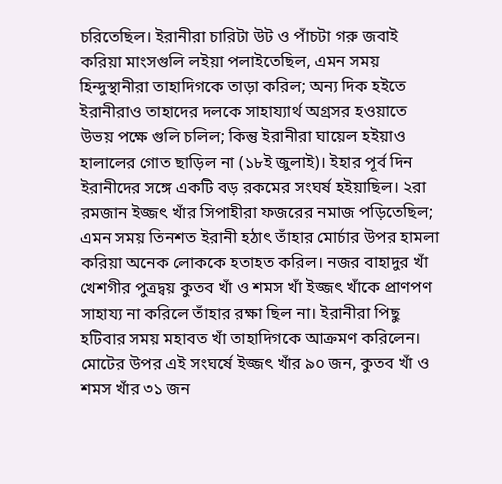চরিতেছিল। ইরানীরা চারিটা উট ও পাঁচটা গরু জবাই করিয়া মাংসগুলি লইয়া পলাইতেছিল, এমন সময় হিন্দুস্থানীরা তাহাদিগকে তাড়া করিল; অন্য দিক হইতে ইরানীরাও তাহাদের দলকে সাহায্যার্থ অগ্রসর হওয়াতে উভয় পক্ষে গুলি চলিল; কিন্তু ইরানীরা ঘায়েল হইয়াও হালালের গোত ছাড়িল না (১৮ই জুলাই)। ইহার পূর্ব দিন ইরানীদের সঙ্গে একটি বড় রকমের সংঘর্ষ হইয়াছিল। ২রা রমজান ইজ্জৎ খাঁর সিপাহীরা ফজরের নমাজ পড়িতেছিল; এমন সময় তিনশত ইরানী হঠাৎ তাঁহার মোর্চার উপর হামলা করিয়া অনেক লোককে হতাহত করিল। নজর বাহাদুর খাঁ খেশগীর পুত্রদ্বয় কুতব খাঁ ও শমস খাঁ ইজ্জৎ খাঁকে প্রাণপণ সাহায্য না করিলে তাঁহার রক্ষা ছিল না। ইরানীরা পিছু হটিবার সময় মহাবত খাঁ তাহাদিগকে আক্রমণ করিলেন। মোটের উপর এই সংঘর্ষে ইজ্জৎ খাঁর ৯০ জন, কুতব খাঁ ও শমস খাঁর ৩১ জন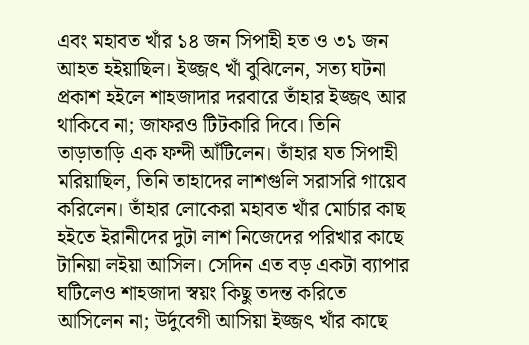এবং মহাবত খাঁর ১৪ জন সিপাহী হত ও ৩১ জন আহত হইয়াছিল। ইজ্জৎ খাঁ বুঝিলেন, সত্য ঘটনা প্রকাশ হইলে শাহজাদার দরবারে তাঁহার ইজ্জৎ আর থাকিবে না; জাফরও টিটকারি দিবে। তিনি তাড়াতাড়ি এক ফন্দী আঁটিলেন। তাঁহার যত সিপাহী মরিয়াছিল, তিনি তাহাদের লাশগুলি সরাসরি গায়েব করিলেন। তাঁহার লোকেরা মহাবত খাঁর মোর্চার কাছ হইতে ইরানীদের দুটা লাশ নিজেদের পরিখার কাছে টানিয়া লইয়া আসিল। সেদিন এত বড় একটা ব্যাপার ঘটিলেও শাহজাদা স্বয়ং কিছু তদন্ত করিতে আসিলেন না; উর্দুবেগী আসিয়া ইজ্জৎ খাঁর কাছে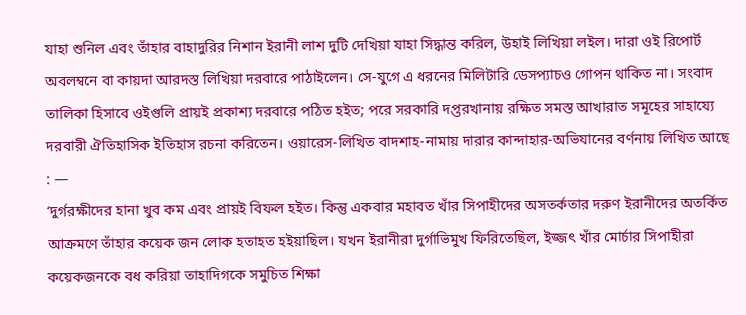যাহা শুনিল এবং তাঁহার বাহাদুরির নিশান ইরানী লাশ দুটি দেখিয়া যাহা সিদ্ধান্ত করিল, উহাই লিখিয়া লইল। দারা ওই রিপোর্ট অবলম্বনে বা কায়দা আরদস্ত লিখিয়া দরবারে পাঠাইলেন। সে-যুগে এ ধরনের মিলিটারি ডেসপ্যাচও গোপন থাকিত না। সংবাদ তালিকা হিসাবে ওইগুলি প্রায়ই প্রকাশ্য দরবারে পঠিত হইত; পরে সরকারি দপ্তরখানায় রক্ষিত সমস্ত আখারাত সমূহের সাহায্যে দরবারী ঐতিহাসিক ইতিহাস রচনা করিতেন। ওয়ারেস-লিখিত বাদশাহ-নামায় দারার কান্দাহার-অভিযানের বর্ণনায় লিখিত আছে : —
‘দুর্গরক্ষীদের হানা খুব কম এবং প্রায়ই বিফল হইত। কিন্তু একবার মহাবত খাঁর সিপাহীদের অসতর্কতার দরুণ ইরানীদের অতর্কিত আক্রমণে তাঁহার কয়েক জন লোক হতাহত হইয়াছিল। যখন ইরানীরা দুর্গাভিমুখ ফিরিতেছিল, ইজ্জৎ খাঁর মোর্চার সিপাহীরা কয়েকজনকে বধ করিয়া তাহাদিগকে সমুচিত শিক্ষা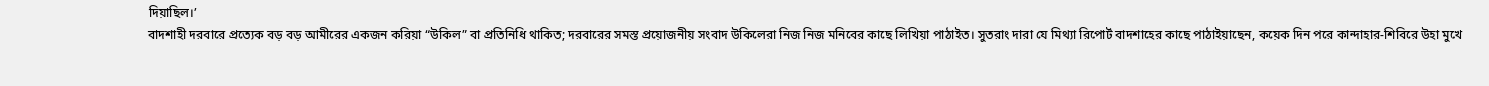দিয়াছিল।’
বাদশাহী দরবারে প্রত্যেক বড় বড় আমীরের একজন করিয়া “উকিল” বা প্রতিনিধি থাকিত; দরবারের সমস্ত প্রয়োজনীয় সংবাদ উকিলেরা নিজ নিজ মনিবের কাছে লিখিয়া পাঠাইত। সুতরাং দারা যে মিথ্যা রিপোর্ট বাদশাহের কাছে পাঠাইয়াছেন, কয়েক দিন পরে কান্দাহার-শিবিরে উহা মুখে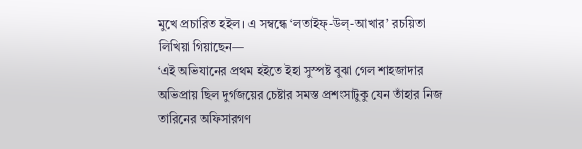মুখে প্রচারিত হইল। এ সম্বন্ধে ‘লতাইফ্-উল্-আখার’ রচয়িতা লিখিয়া গিয়াছেন—
‘এই অভিযানের প্রথম হইতে ইহা সুস্পষ্ট বুঝা গেল শাহজাদার অভিপ্রায় ছিল দুর্গজয়ের চেষ্টার সমস্ত প্রশংসাটুকু যেন তাঁহার নিজ তারিনের অফিসারগণ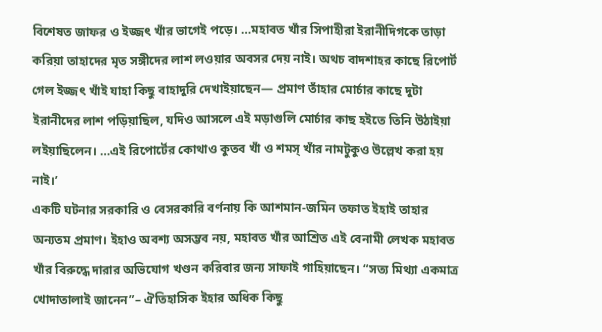বিশেষত জাফর ও ইজ্জৎ খাঁর ভাগেই পড়ে। …মহাবত খাঁর সিপাহীরা ইরানীদিগকে তাড়া করিয়া তাহাদের মৃত সঙ্গীদের লাশ লওয়ার অবসর দেয় নাই। অথচ বাদশাহর কাছে রিপোর্ট গেল ইজ্জৎ খাঁই যাহা কিছু বাহাদুরি দেখাইয়াছেন— প্রমাণ তাঁহার মোর্চার কাছে দুটা ইরানীদের লাশ পড়িয়াছিল, যদিও আসলে এই মড়াগুলি মোর্চার কাছ হইতে তিনি উঠাইয়া লইয়াছিলেন। …এই রিপোর্টের কোথাও কুতব খাঁ ও শমস্ খাঁর নামটুকুও উল্লেখ করা হয় নাই।’
একটি ঘটনার সরকারি ও বেসরকারি বর্ণনায় কি আশমান-জমিন তফাত ইহাই তাহার অন্যতম প্রমাণ। ইহাও অবশ্য অসম্ভব নয়, মহাবত খাঁর আশ্রিত এই বেনামী লেখক মহাবত খাঁর বিরুদ্ধে দারার অভিযোগ খণ্ডন করিবার জন্য সাফাই গাহিয়াছেন। “সত্য মিথ্যা একমাত্র খোদাতালাই জানেন”– ঐতিহাসিক ইহার অধিক কিছু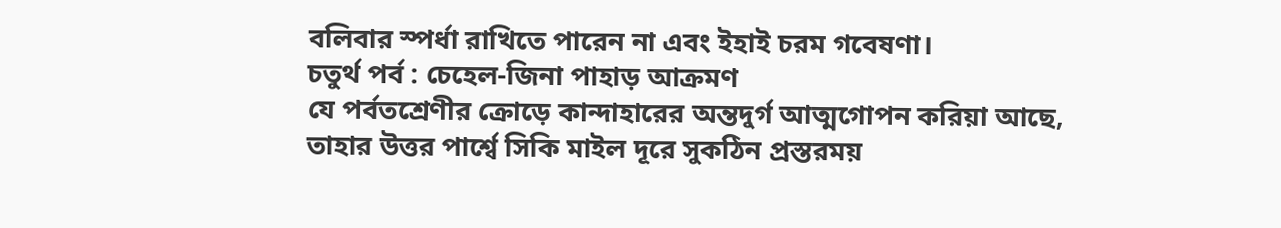বলিবার স্পর্ধা রাখিতে পারেন না এবং ইহাই চরম গবেষণা।
চতুর্থ পর্ব : চেহেল-জিনা পাহাড় আক্রমণ
যে পর্বতশ্রেণীর ক্রোড়ে কান্দাহারের অন্তদুর্গ আত্মগোপন করিয়া আছে, তাহার উত্তর পার্শ্বে সিকি মাইল দূরে সুকঠিন প্রস্তরময়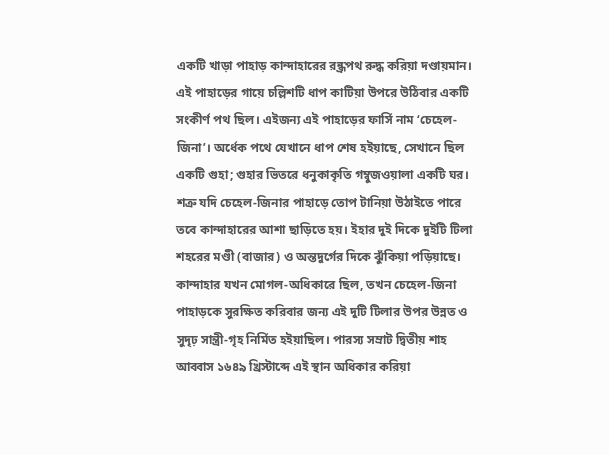একটি খাড়া পাহাড় কান্দাহারের রন্ধ্রপথ রুদ্ধ করিয়া দণ্ডায়মান। এই পাহাড়ের গায়ে চল্লিশটি ধাপ কাটিয়া উপরে উঠিবার একটি সংকীর্ণ পথ ছিল। এইজন্য এই পাহাড়ের ফার্সি নাম ‘চেহেল-জিনা’। অর্ধেক পথে যেখানে ধাপ শেষ হইয়াছে, সেখানে ছিল একটি গুহা; গুহার ভিতরে ধনুকাকৃতি গম্বুজওয়ালা একটি ঘর। শত্রু যদি চেহেল-জিনার পাহাড়ে তোপ টানিয়া উঠাইতে পারে তবে কান্দাহারের আশা ছাড়িতে হয়। ইহার দুই দিকে দুইটি টিলা শহরের মণ্ডী (বাজার) ও অন্তদুর্গের দিকে ঝুঁকিয়া পড়িয়াছে। কান্দাহার যখন মোগল-অধিকারে ছিল, তখন চেহেল-জিনা পাহাড়কে সুরক্ষিত করিবার জন্য এই দুটি টিলার উপর উন্নত ও সুদৃঢ় সান্ত্রী-গৃহ নির্মিত হইয়াছিল। পারস্য সম্রাট দ্বিতীয় শাহ আব্বাস ১৬৪৯ খ্রিস্টাব্দে এই স্থান অধিকার করিয়া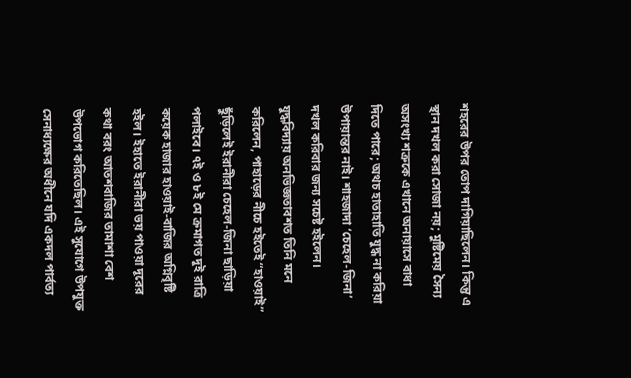শহরের উপর তোপ দাগিয়াছিলেন। কিন্তু এ স্থান দখল করা সোজা নয়; মুষ্টিমেয় সৈন্য অসংখ্য শত্রুকে এখানে অনায়াসে বাধা দিতে পারে; অথচ হাতাহাতি যুদ্ধ না করিয়া উপায়ান্তর নাই। শাহজাদা ‘চেহেল-জিনা’ দখল করিবার জন্য সচেষ্ট হইলেন। যুদ্ধবিদ্যায় অনভিজ্ঞতাবশত তিনি মনে করিলেন, পাহাড়ের নীচে হইতেই “হাওয়াই” ছুঁড়িলেই ইরানীরা চেহেল-জিনা ছাড়িয়া পলাইবে। ৭ই ও ৮ই মে ক্রমাগত দুই রাত্রি কয়েক হাজার হাওয়াই-বাজির অগ্নিবৃষ্টি হইল। ইহাতে ইরানীরা ভয় পাওয়া দূরের কথা বরং আতশবাজির তামাশা বেশ উপভোগ করিতেছিল। এই সুযোগে উপযুক্ত সেনাধ্যক্ষের অধীনে যদি একদল পার্বত্য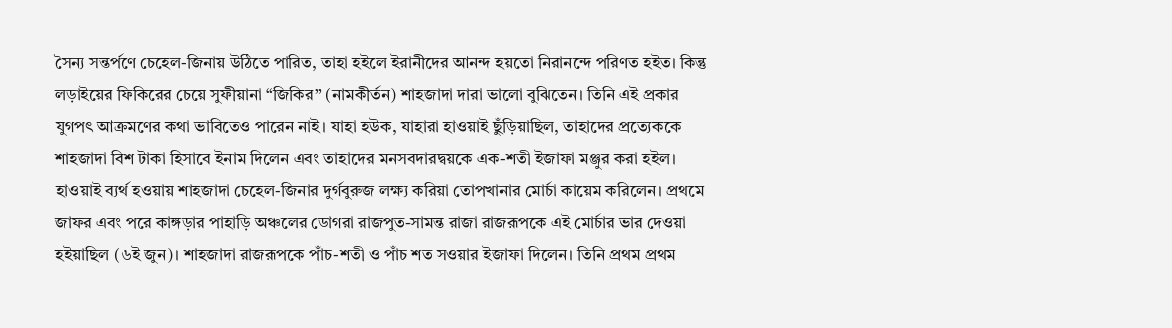সৈন্য সন্তর্পণে চেহেল-জিনায় উঠিতে পারিত, তাহা হইলে ইরানীদের আনন্দ হয়তো নিরানন্দে পরিণত হইত। কিন্তু লড়াইয়ের ফিকিরের চেয়ে সুফীয়ানা “জিকির” (নামকীর্তন) শাহজাদা দারা ভালো বুঝিতেন। তিনি এই প্রকার যুগপৎ আক্রমণের কথা ভাবিতেও পারেন নাই। যাহা হউক, যাহারা হাওয়াই ছুঁড়িয়াছিল, তাহাদের প্রত্যেককে শাহজাদা বিশ টাকা হিসাবে ইনাম দিলেন এবং তাহাদের মনসবদারদ্বয়কে এক-শতী ইজাফা মঞ্জুর করা হইল।
হাওয়াই ব্যর্থ হওয়ায় শাহজাদা চেহেল-জিনার দুর্গবুরুজ লক্ষ্য করিয়া তোপখানার মোর্চা কায়েম করিলেন। প্রথমে জাফর এবং পরে কাঙ্গড়ার পাহাড়ি অঞ্চলের ডোগরা রাজপুত-সামন্ত রাজা রাজরূপকে এই মোর্চার ভার দেওয়া হইয়াছিল (৬ই জুন)। শাহজাদা রাজরূপকে পাঁচ-শতী ও পাঁচ শত সওয়ার ইজাফা দিলেন। তিনি প্রথম প্রথম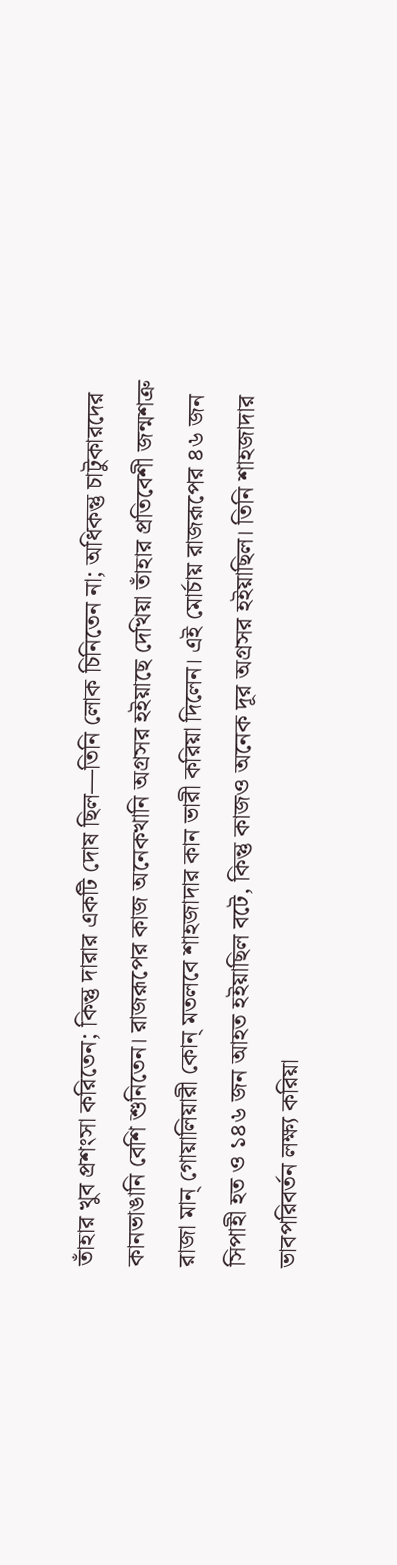তাঁহার খুব প্রশংসা করিতেন; কিন্তু দারার একটি দোষ ছিল—তিনি লোক চিনিতেন না; অধিকন্তু চাটুকারদের কানভাঙানি বেশি শুনিতেন। রাজরূপের কাজ অনেকখানি অগ্রসর হইয়াছে দেখিয়া তাঁহার প্রতিবেশী জন্মশত্রু রাজা মান্ গোয়ালিয়ারী কোন্ মতলবে শাহজাদার কান ভারী করিয়া দিলেন। এই মোর্চায় রাজরূপের ৪৬ জন সিপাহী হত ও ১৪৬ জন আহত হইয়াছিল বটে, কিন্তু কাজও অনেক দূর অগ্রসর হইয়াছিল। তিনি শাহজাদার ভাবপরিবর্তন লক্ষ্য করিয়া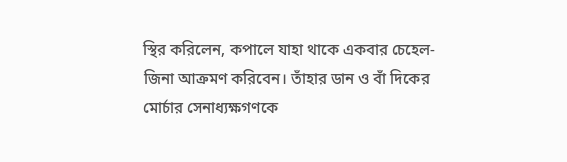স্থির করিলেন, কপালে যাহা থাকে একবার চেহেল-জিনা আক্রমণ করিবেন। তাঁহার ডান ও বাঁ দিকের মোর্চার সেনাধ্যক্ষগণকে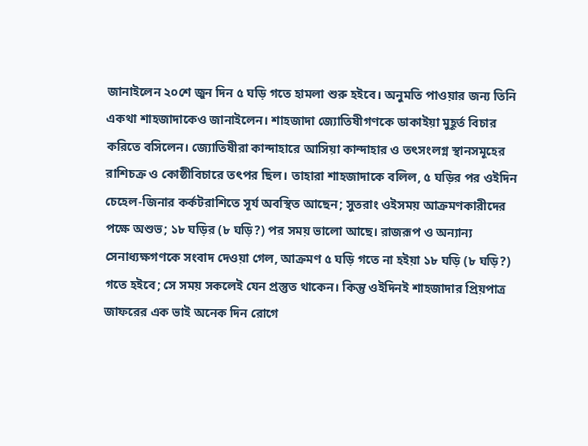জানাইলেন ২০শে জুন দিন ৫ ঘড়ি গতে হামলা শুরু হইবে। অনুমতি পাওয়ার জন্য তিনি একথা শাহজাদাকেও জানাইলেন। শাহজাদা জ্যোতিষীগণকে ডাকাইয়া মুহূর্ত বিচার করিতে বসিলেন। জ্যোতিষীরা কান্দাহারে আসিয়া কান্দাহার ও তৎসংলগ্ন স্থানসমূহের রাশিচক্র ও কোষ্ঠীবিচারে তৎপর ছিল। তাহারা শাহজাদাকে বলিল, ৫ ঘড়ির পর ওইদিন চেহেল-জিনার কর্কটরাশিতে সূর্য অবস্থিত আছেন; সুতরাং ওইসময় আক্রমণকারীদের পক্ষে অশুভ; ১৮ ঘড়ির (৮ ঘড়ি?) পর সময় ভালো আছে। রাজরূপ ও অন্যান্য সেনাধ্যক্ষগণকে সংবাদ দেওয়া গেল, আক্রমণ ৫ ঘড়ি গতে না হইয়া ১৮ ঘড়ি (৮ ঘড়ি?) গতে হইবে; সে সময় সকলেই যেন প্রস্তুত থাকেন। কিন্তু ওইদিনই শাহজাদার প্রিয়পাত্র জাফরের এক ভাই অনেক দিন রোগে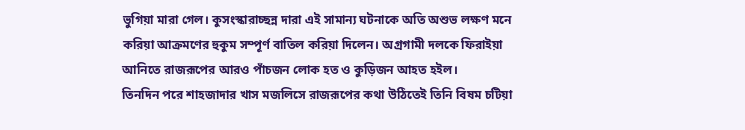ভুগিয়া মারা গেল। কুসংস্কারাচ্ছন্ন দারা এই সামান্য ঘটনাকে অতি অশুভ লক্ষণ মনে করিয়া আক্রমণের হুকুম সম্পূর্ণ বাতিল করিয়া দিলেন। অগ্রগামী দলকে ফিরাইয়া আনিতে রাজরূপের আরও পাঁচজন লোক হত ও কুড়িজন আহত হইল।
তিনদিন পরে শাহজাদার খাস মজলিসে রাজরূপের কথা উঠিতেই তিনি বিষম চটিয়া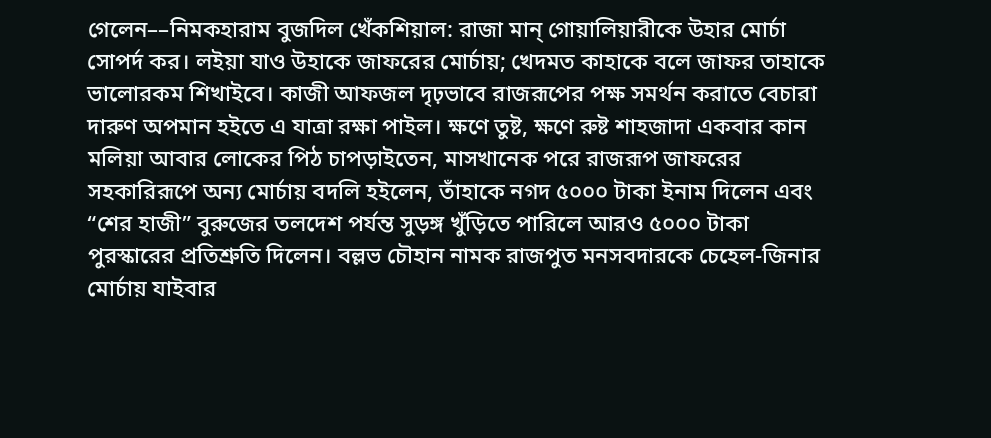গেলেন––নিমকহারাম বুজদিল খেঁকশিয়াল: রাজা মান্ গোয়ালিয়ারীকে উহার মোর্চা সোপর্দ কর। লইয়া যাও উহাকে জাফরের মোর্চায়; খেদমত কাহাকে বলে জাফর তাহাকে ভালোরকম শিখাইবে। কাজী আফজল দৃঢ়ভাবে রাজরূপের পক্ষ সমর্থন করাতে বেচারা দারুণ অপমান হইতে এ যাত্রা রক্ষা পাইল। ক্ষণে তুষ্ট, ক্ষণে রুষ্ট শাহজাদা একবার কান মলিয়া আবার লোকের পিঠ চাপড়াইতেন, মাসখানেক পরে রাজরূপ জাফরের সহকারিরূপে অন্য মোর্চায় বদলি হইলেন, তাঁহাকে নগদ ৫০০০ টাকা ইনাম দিলেন এবং “শের হাজী” বুরুজের তলদেশ পর্যন্ত সুড়ঙ্গ খুঁড়িতে পারিলে আরও ৫০০০ টাকা পুরস্কারের প্রতিশ্রুতি দিলেন। বল্লভ চৌহান নামক রাজপুত মনসবদারকে চেহেল-জিনার মোর্চায় যাইবার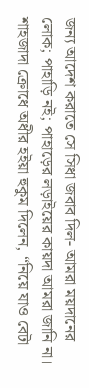জন্য আদেশ করাতে সে সিধা জবাব দিল- আমরা ময়দানের লোক; পাহাড়ি নই; পাহাড়ের লড়াইয়ের কায়দা আমরা জানি না। শাহজাদা ক্রোধে অধীর হইয়া হুকুম দিলেন, “নিয়ে যাও বেটা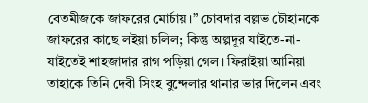বেতমীজকে জাফরের মোর্চায়।” চোবদার বল্লভ চৌহানকে জাফরের কাছে লইয়া চলিল; কিন্তু অল্পদূর যাইতে-না-যাইতেই শাহজাদার রাগ পড়িয়া গেল। ফিরাইয়া আনিয়া তাহাকে তিনি দেবী সিংহ বুন্দেলার থানার ভার দিলেন এবং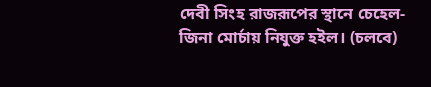দেবী সিংহ রাজরূপের স্থানে চেহেল-জিনা মোর্চায় নিযুক্ত হইল। (চলবে)